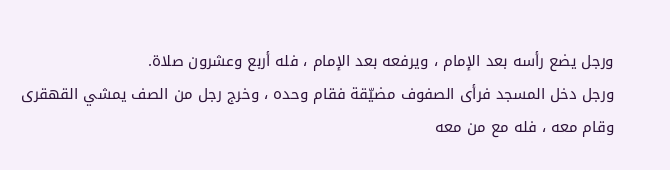ورجل يضع رأسه بعد الإمام ، ويرفعه بعد الإمام ، فله أربع وعشرون صلاة.
ورجل دخل المسجد فرأى الصفوف مضيّقة فقام وحده ، وخرج رجل من الصف يمشي القهقرى وقام معه ، فله مع من معه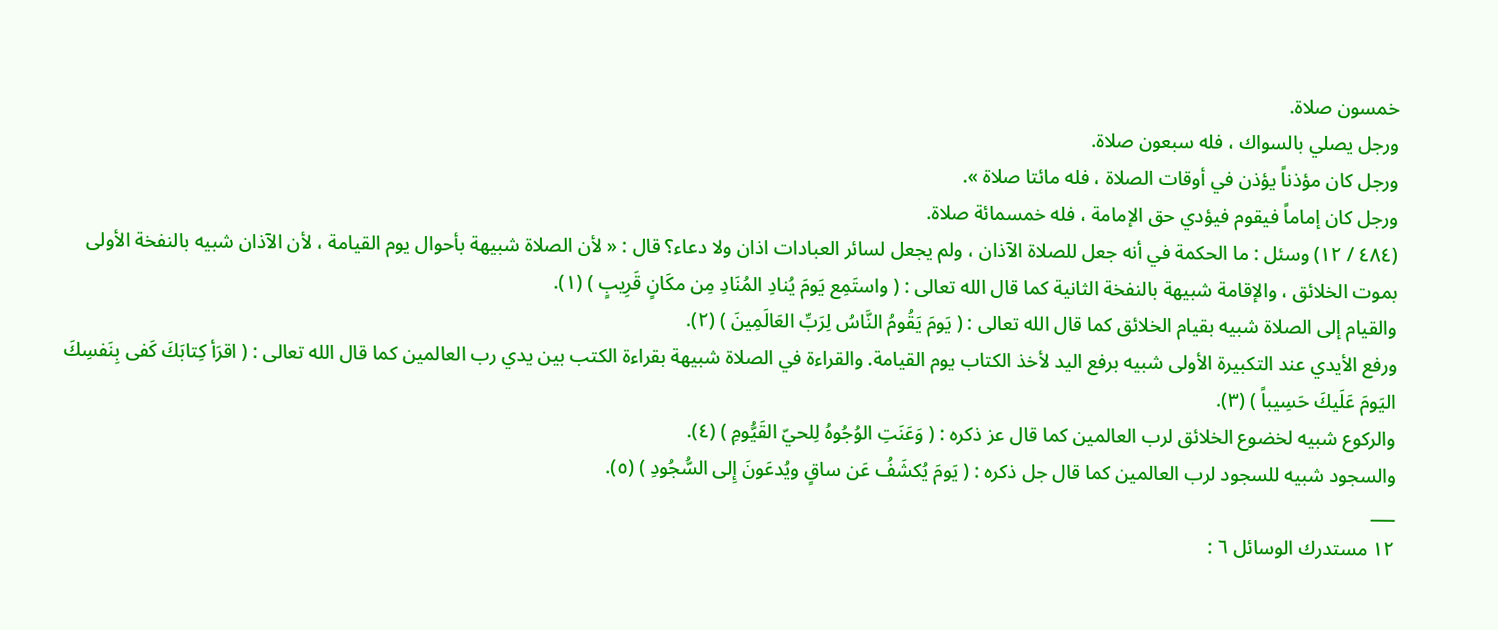خمسون صلاة.
ورجل يصلي بالسواك ، فله سبعون صلاة.
ورجل كان مؤذناً يؤذن في أوقات الصلاة ، فله مائتا صلاة ».
ورجل كان إماماً فيقوم فيؤدي حق الإمامة ، فله خمسمائة صلاة.
(٤٨٤ / ١٢) وسئل : ما الحكمة في أنه جعل للصلاة الآذان ، ولم يجعل لسائر العبادات اذان ولا دعاء؟ قال : « لأن الصلاة شبيهة بأحوال يوم القيامة ، لأن الآذان شبيه بالنفخة الأولى بموت الخلائق ، والإقامة شبيهة بالنفخة الثانية كما قال الله تعالى : ( واستَمِع يَومَ يُنادِ المُنَادِ مِن مكَانٍ قَرِيبٍ ) (١).
والقيام إلى الصلاة شبيه بقيام الخلائق كما قال الله تعالى : ( يَومَ يَقُومُ النَّاسُ لِرَبِّ العَالَمِينَ ) (٢).
ورفع الأيدي عند التكبيرة الأولى شبيه برفع اليد لأخذ الكتاب يوم القيامة. والقراءة في الصلاة شبيهة بقراءة الكتب بين يدي رب العالمين كما قال الله تعالى : ( اقرَأ كِتابَكَ كَفى بِنَفسِكَ اليَومَ عَلَيكَ حَسِيباً ) (٣).
والركوع شبيه لخضوع الخلائق لرب العالمين كما قال عز ذكره : ( وَعَنَتِ الوُجُوهُ لِلحيّ القَيُّومِ ) (٤).
والسجود شبيه للسجود لرب العالمين كما قال جل ذكره : ( يَومَ يُكشَفُ عَن ساقٍ ويُدعَونَ إِلى السُّجُودِ ) (٥).
___
١٢ مستدرك الوسائل ٦ :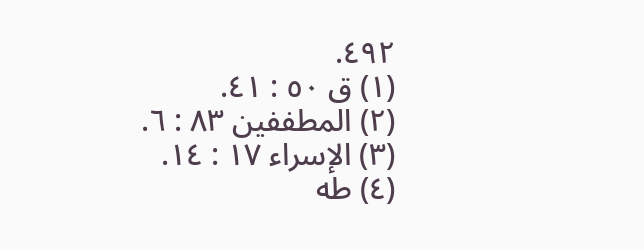٤٩٢.
(١) ق ٥٠ : ٤١.
(٢) المطففين ٨٣ : ٦.
(٣) الإسراء ١٧ : ١٤.
(٤) طه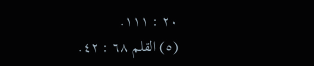٢٠ : ١١١.
(٥) القلم ٦٨ : ٤٢.